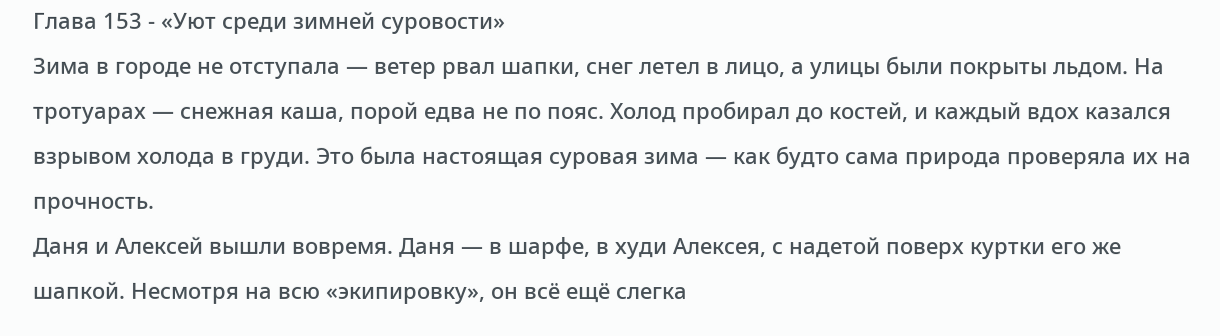Глава 153 - «Уют среди зимней суровости»
Зима в городе не отступала — ветер рвал шапки, снег летел в лицо, а улицы были покрыты льдом. На тротуарах — снежная каша, порой едва не по пояс. Холод пробирал до костей, и каждый вдох казался взрывом холода в груди. Это была настоящая суровая зима — как будто сама природа проверяла их на прочность.
Даня и Алексей вышли вовремя. Даня — в шарфе, в худи Алексея, с надетой поверх куртки его же шапкой. Несмотря на всю «экипировку», он всё ещё слегка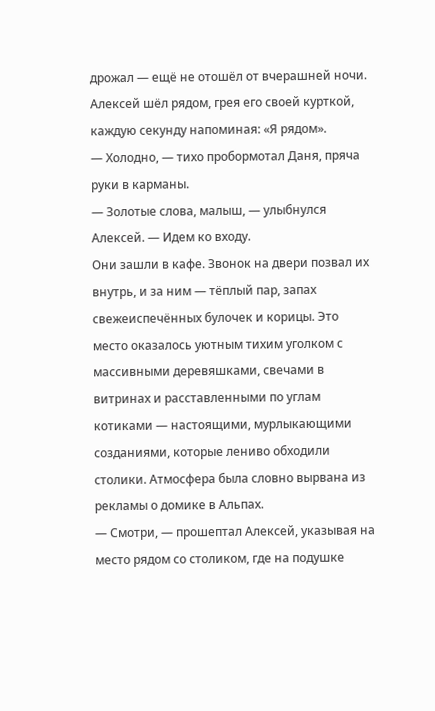дрожал — ещё не отошёл от вчерашней ночи. Алексей шёл рядом, грея его своей курткой, каждую секунду напоминая: «Я рядом».
— Холодно, — тихо пробормотал Даня, пряча руки в карманы.
— Золотые слова, малыш, — улыбнулся Алексей. — Идем ко входу.
Они зашли в кафе. Звонок на двери позвал их внутрь, и за ним — тёплый пар, запах свежеиспечённых булочек и корицы. Это место оказалось уютным тихим уголком с массивными деревяшками, свечами в витринах и расставленными по углам котиками — настоящими, мурлыкающими созданиями, которые лениво обходили столики. Атмосфера была словно вырвана из рекламы о домике в Альпах.
— Смотри, — прошептал Алексей, указывая на место рядом со столиком, где на подушке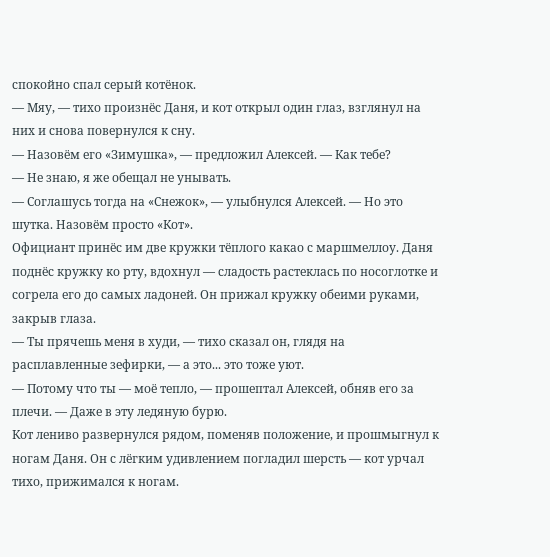спокойно спал серый котёнок.
— Мяу, — тихо произнёс Даня, и кот открыл один глаз, взглянул на них и снова повернулся к сну.
— Назовём его «Зимушка», — предложил Алексей. — Как тебе?
— Не знаю, я же обещал не унывать.
— Соглашусь тогда на «Снежок», — улыбнулся Алексей. — Но это шутка. Назовём просто «Кот».
Официант принёс им две кружки тёплого какао с маршмеллоу. Даня поднёс кружку ко рту, вдохнул — сладость растеклась по носоглотке и согрела его до самых ладоней. Он прижал кружку обеими руками, закрыв глаза.
— Ты прячешь меня в худи, — тихо сказал он, глядя на расплавленные зефирки, — а это... это тоже уют.
— Потому что ты — моё тепло, — прошептал Алексей, обняв его за плечи. — Даже в эту ледяную бурю.
Кот лениво развернулся рядом, поменяв положение, и прошмыгнул к ногам Даня. Он с лёгким удивлением погладил шерсть — кот урчал тихо, прижимался к ногам.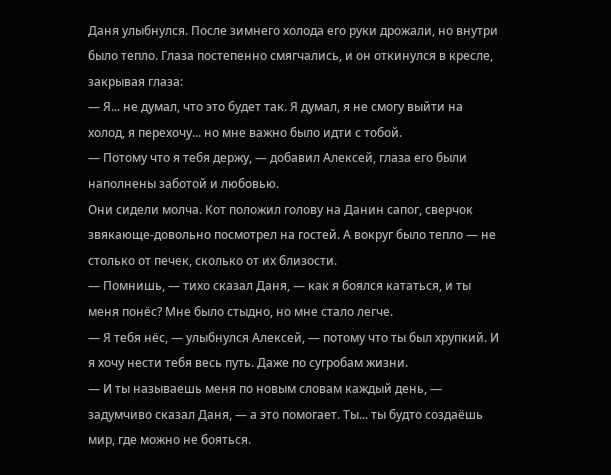Даня улыбнулся. После зимнего холода его руки дрожали, но внутри было тепло. Глаза постепенно смягчались, и он откинулся в кресле, закрывая глаза:
— Я... не думал, что это будет так. Я думал, я не смогу выйти на холод, я перехочу... но мне важно было идти с тобой.
— Потому что я тебя держу, — добавил Алексей, глаза его были наполнены заботой и любовью.
Они сидели молча. Кот положил голову на Данин сапог, сверчок звякающе-довольно посмотрел на гостей. А вокруг было тепло — не столько от печек, сколько от их близости.
— Помнишь, — тихо сказал Даня, — как я боялся кататься, и ты меня понёс? Мне было стыдно, но мне стало легче.
— Я тебя нёс, — улыбнулся Алексей, — потому что ты был хрупкий. И я хочу нести тебя весь путь. Даже по сугробам жизни.
— И ты называешь меня по новым словам каждый день, — задумчиво сказал Даня, — а это помогает. Ты... ты будто создаёшь мир, где можно не бояться.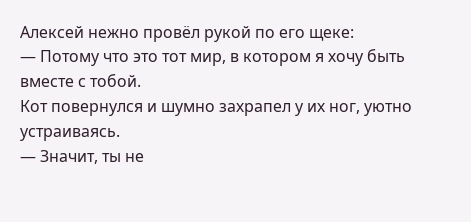Алексей нежно провёл рукой по его щеке:
— Потому что это тот мир, в котором я хочу быть вместе с тобой.
Кот повернулся и шумно захрапел у их ног, уютно устраиваясь.
— Значит, ты не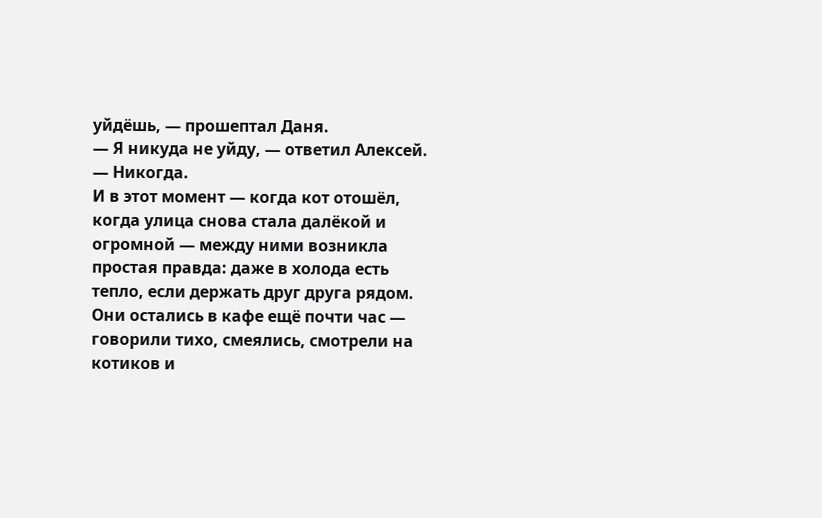уйдёшь, — прошептал Даня.
— Я никуда не уйду, — ответил Алексей. — Никогда.
И в этот момент — когда кот отошёл, когда улица снова стала далёкой и огромной — между ними возникла простая правда: даже в холода есть тепло, если держать друг друга рядом.
Они остались в кафе ещё почти час — говорили тихо, смеялись, смотрели на котиков и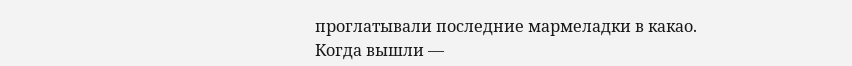проглатывали последние мармеладки в какао. Когда вышли —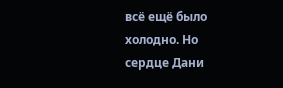всё ещё было холодно. Но сердце Дани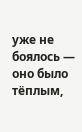уже не боялось — оно было тёплым,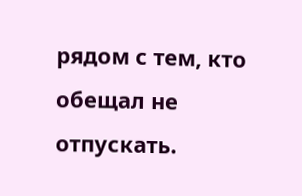рядом с тем, кто обещал не отпускать.